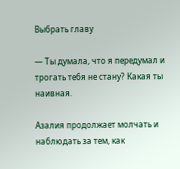Выбрать главу

— Ты думала, что я передумал и трогать тебя не стану? Какая ты наивная.

Азалия продолжает молчать и наблюдать за тем, как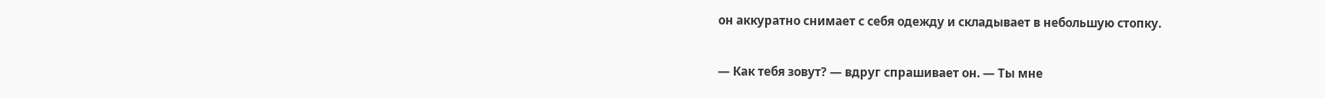он аккуратно снимает с себя одежду и складывает в небольшую стопку.

— Как тебя зовут? — вдруг спрашивает он. — Ты мне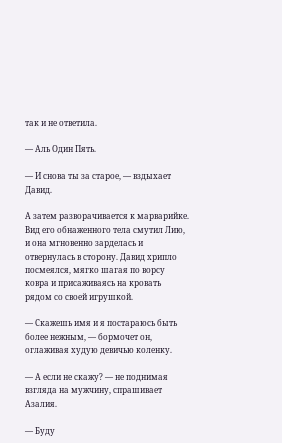так и не ответила.

— Аль Один Пять.

— И снова ты за старое, — вздыхает Давид.

А затем разворачивается к марварийке. Вид его обнаженного тела смутил Лию, и она мгновенно зарделась и отвернулась в сторону. Давид хрипло посмеялся, мягко шагая по ворсу ковра и присаживаясь на кровать рядом со своей игрушкой.

— Скажешь имя и я постараюсь быть более нежным, — бормочет он, оглаживая худую девичью коленку.

— А если не скажу? — не поднимая взгляда на мужчину, спрашивает Азалия.

— Буду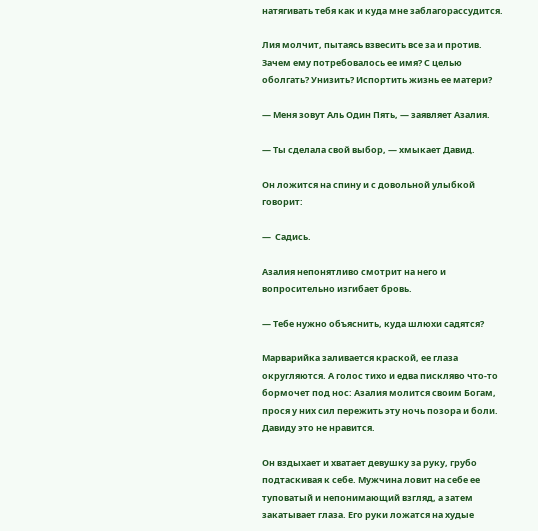натягивать тебя как и куда мне заблагорассудится.

Лия молчит, пытаясь взвесить все за и против. Зачем ему потребовалось ее имя? С целью оболгать? Унизить? Испортить жизнь ее матери?

— Меня зовут Аль Один Пять, — заявляет Азалия.

— Ты сделала свой выбор, — хмыкает Давид.

Он ложится на спину и с довольной улыбкой  говорит:

—  Садись.

Азалия непонятливо смотрит на него и вопросительно изгибает бровь.

— Тебе нужно объяснить, куда шлюхи садятся?

Марварийка заливается краской, ее глаза округляются. А голос тихо и едва пискляво что-то бормочет под нос: Азалия молится своим Богам, прося у них сил пережить эту ночь позора и боли. Давиду это не нравится.

Он вздыхает и хватает девушку за руку, грубо подтаскивая к себе. Мужчина ловит на себе ее туповатый и непонимающий взгляд, а затем закатывает глаза. Его руки ложатся на худые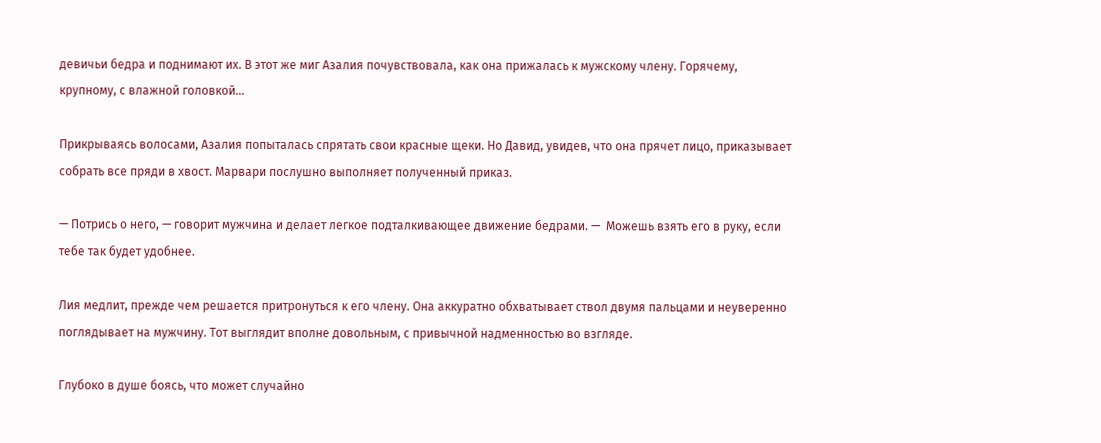девичьи бедра и поднимают их. В этот же миг Азалия почувствовала, как она прижалась к мужскому члену. Горячему, крупному, с влажной головкой...

Прикрываясь волосами, Азалия попыталась спрятать свои красные щеки. Но Давид, увидев, что она прячет лицо, приказывает собрать все пряди в хвост. Марвари послушно выполняет полученный приказ.

— Потрись о него, — говорит мужчина и делает легкое подталкивающее движение бедрами. —  Можешь взять его в руку, если тебе так будет удобнее.

Лия медлит, прежде чем решается притронуться к его члену. Она аккуратно обхватывает ствол двумя пальцами и неуверенно поглядывает на мужчину. Тот выглядит вполне довольным, с привычной надменностью во взгляде.

Глубоко в душе боясь, что может случайно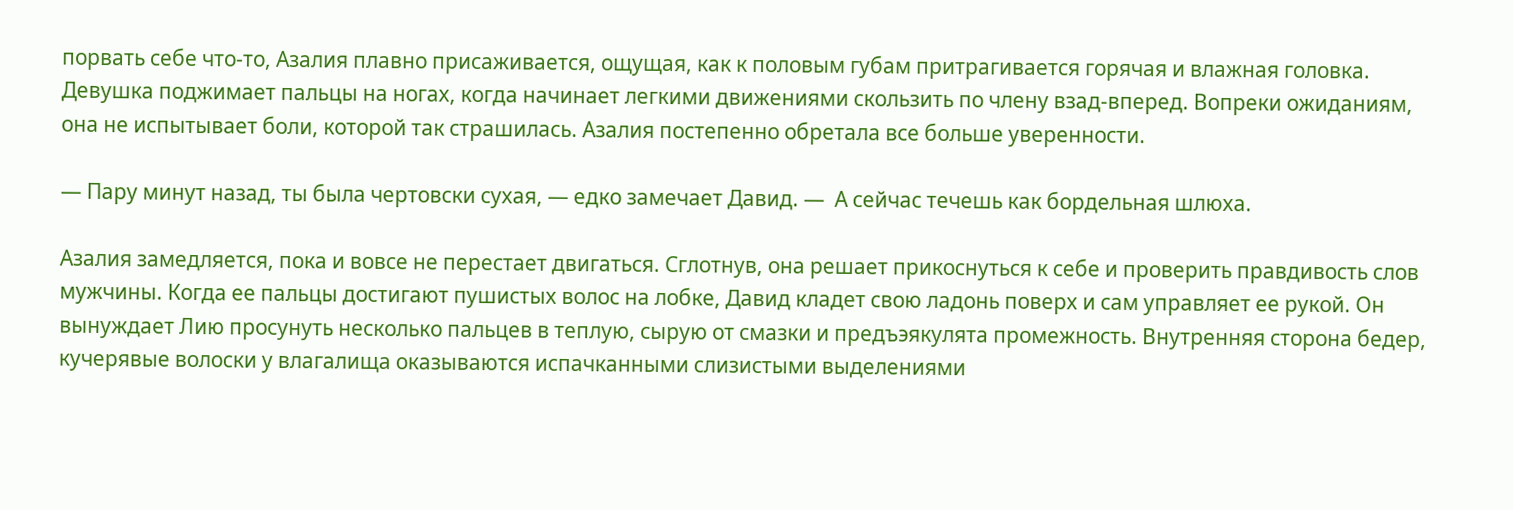порвать себе что-то, Азалия плавно присаживается, ощущая, как к половым губам притрагивается горячая и влажная головка. Девушка поджимает пальцы на ногах, когда начинает легкими движениями скользить по члену взад-вперед. Вопреки ожиданиям, она не испытывает боли, которой так страшилась. Азалия постепенно обретала все больше уверенности.

— Пару минут назад, ты была чертовски сухая, — едко замечает Давид. —  А сейчас течешь как бордельная шлюха.

Азалия замедляется, пока и вовсе не перестает двигаться. Сглотнув, она решает прикоснуться к себе и проверить правдивость слов мужчины. Когда ее пальцы достигают пушистых волос на лобке, Давид кладет свою ладонь поверх и сам управляет ее рукой. Он вынуждает Лию просунуть несколько пальцев в теплую, сырую от смазки и предъэякулята промежность. Внутренняя сторона бедер, кучерявые волоски у влагалища оказываются испачканными слизистыми выделениями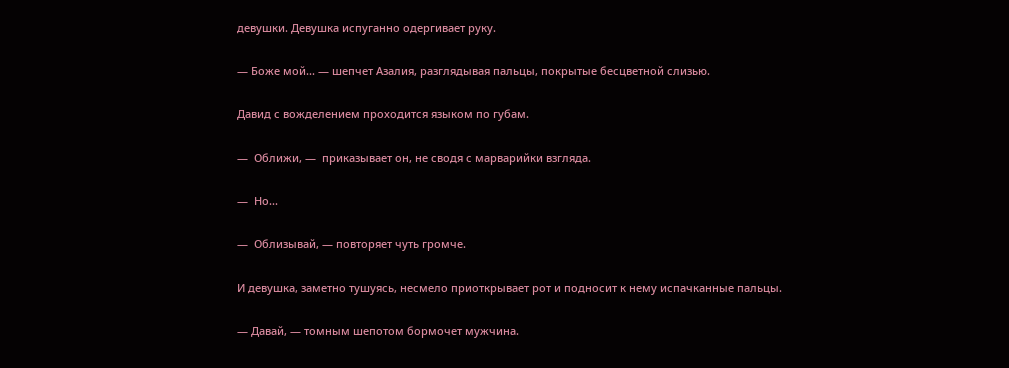девушки. Девушка испуганно одергивает руку.

— Боже мой... — шепчет Азалия, разглядывая пальцы, покрытые бесцветной слизью.

Давид с вожделением проходится языком по губам.

—  Оближи, —  приказывает он, не сводя с марварийки взгляда.

—  Но...

—  Облизывай, — повторяет чуть громче.

И девушка, заметно тушуясь, несмело приоткрывает рот и подносит к нему испачканные пальцы.

— Давай, — томным шепотом бормочет мужчина.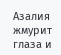Азалия жмурит глаза и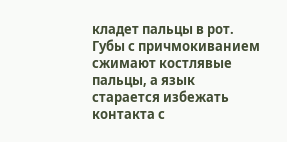кладет пальцы в рот. Губы с причмокиванием сжимают костлявые пальцы, а язык старается избежать контакта с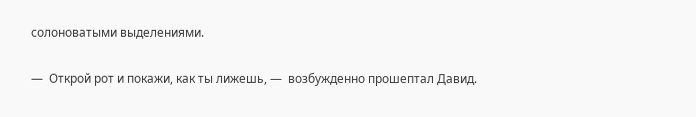солоноватыми выделениями.

—  Открой рот и покажи, как ты лижешь, —  возбужденно прошептал Давид.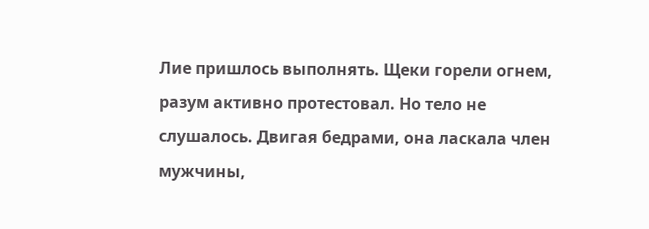Лие пришлось выполнять. Щеки горели огнем, разум активно протестовал. Но тело не слушалось. Двигая бедрами, она ласкала член мужчины,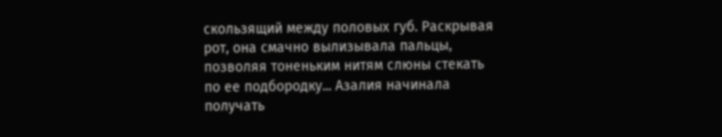скользящий между половых губ. Раскрывая рот, она смачно вылизывала пальцы, позволяя тоненьким нитям слюны стекать по ее подбородку... Азалия начинала получать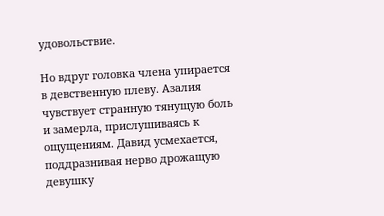удовольствие.

Но вдруг головка члена упирается в девственную плеву. Азалия чувствует странную тянущую боль и замерла, прислушиваясь к ощущениям. Давид усмехается, поддразнивая нерво дрожащую девушку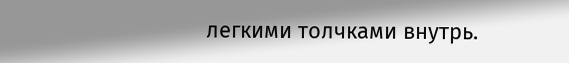легкими толчками внутрь.